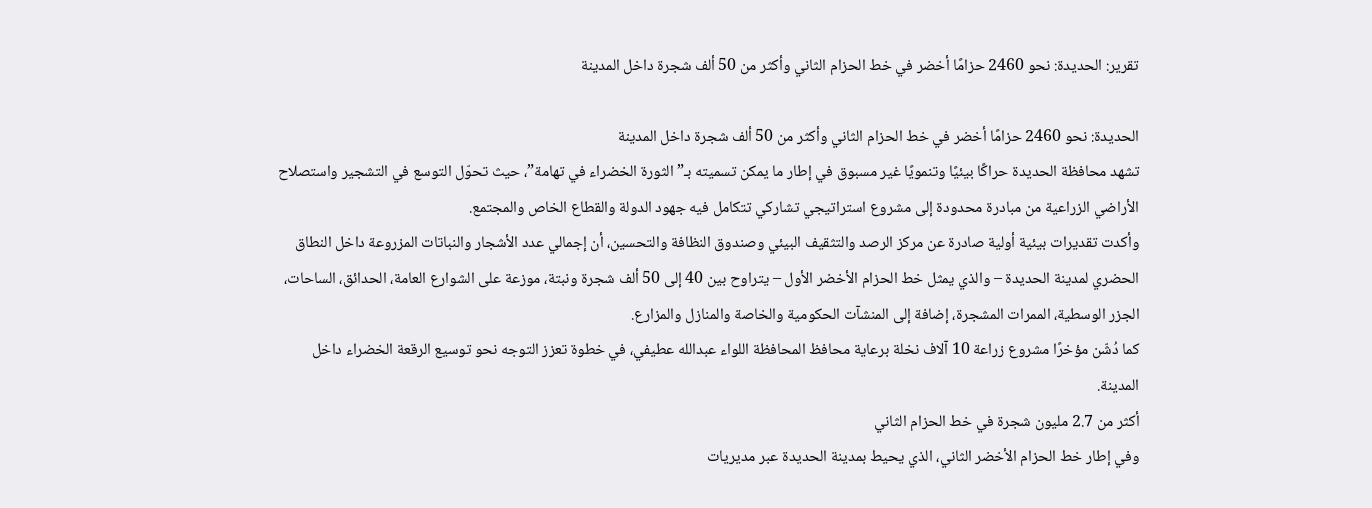تقرير: الحديدة: نحو 2460 حزامًا أخضر في خط الحزام الثاني وأكثر من 50 ألف شجرة داخل المدينة

الحديدة: نحو 2460 حزامًا أخضر في خط الحزام الثاني وأكثر من 50 ألف شجرة داخل المدينة
تشهد محافظة الحديدة حراكًا بيئيًا وتنمويًا غير مسبوق في إطار ما يمكن تسميته بـ”الثورة الخضراء في تهامة”، حيث تحوّل التوسع في التشجير واستصلاح الأراضي الزراعية من مبادرة محدودة إلى مشروع استراتيجي تشاركي تتكامل فيه جهود الدولة والقطاع الخاص والمجتمع.
وأكدت تقديرات بيئية أولية صادرة عن مركز الرصد والتثقيف البيئي وصندوق النظافة والتحسين، أن إجمالي عدد الأشجار والنباتات المزروعة داخل النطاق الحضري لمدينة الحديدة – والذي يمثل خط الحزام الأخضر الأول – يتراوح بين 40 إلى 50 ألف شجرة ونبتة، موزعة على الشوارع العامة، الحدائق، الساحات، الجزر الوسطية، الممرات المشجرة، إضافة إلى المنشآت الحكومية والخاصة والمنازل والمزارع.
كما دُشّن مؤخرًا مشروع زراعة 10 آلاف نخلة برعاية محافظ المحافظة اللواء عبدالله عطيفي، في خطوة تعزز التوجه نحو توسيع الرقعة الخضراء داخل المدينة.
أكثر من 2.7 مليون شجرة في خط الحزام الثاني
وفي إطار خط الحزام الأخضر الثاني، الذي يحيط بمدينة الحديدة عبر مديريات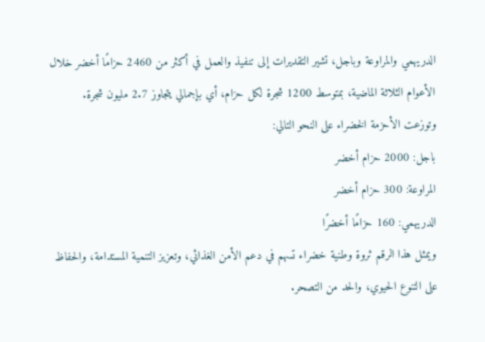الدريهمي والمراوعة وباجل، تشير التقديرات إلى تنفيذ والعمل في أكثر من 2460 حزامًا أخضر خلال الأعوام الثلاثة الماضية، بمتوسط 1200 شجرة لكل حزام، أي بإجمالي يتجاوز 2.7 مليون شجرة.
وتوزعت الأحزمة الخضراء على النحو التالي:
باجل: 2000 حزام أخضر
المراوعة: 300 حزام أخضر
الدريهمي: 160 حزامًا أخضرًا
ويمثل هذا الرقم ثروة وطنية خضراء تسهم في دعم الأمن الغذائي، وتعزيز التنمية المستدامة، والحفاظ على التنوع الحيوي، والحد من التصحر.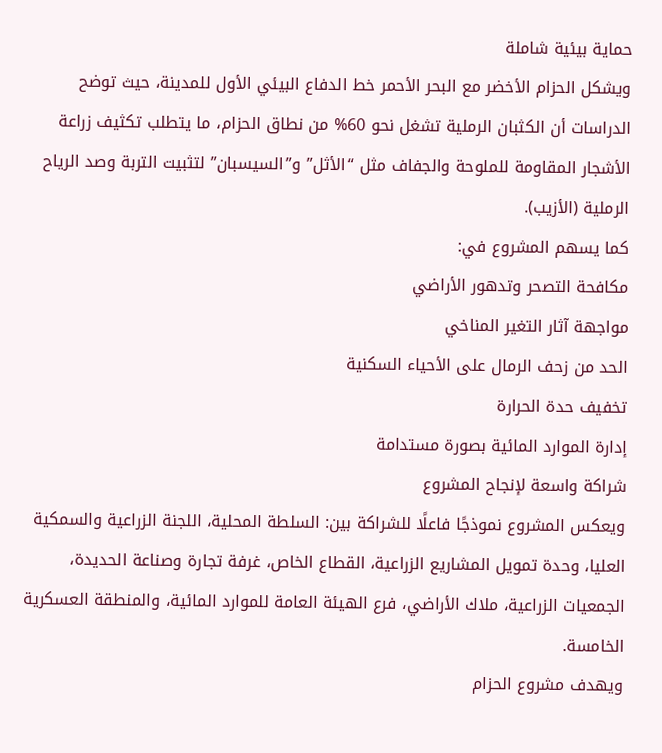حماية بيئية شاملة
ويشكل الحزام الأخضر مع البحر الأحمر خط الدفاع البيئي الأول للمدينة، حيث توضح الدراسات أن الكثبان الرملية تشغل نحو 60% من نطاق الحزام، ما يتطلب تكثيف زراعة الأشجار المقاومة للملوحة والجفاف مثل “الأثل” و”السيسبان” لتثبيت التربة وصد الرياح الرملية (الأزيب).
كما يسهم المشروع في:
مكافحة التصحر وتدهور الأراضي
مواجهة آثار التغير المناخي
الحد من زحف الرمال على الأحياء السكنية
تخفيف حدة الحرارة
إدارة الموارد المائية بصورة مستدامة
شراكة واسعة لإنجاح المشروع
ويعكس المشروع نموذجًا فاعلًا للشراكة بين: السلطة المحلية، اللجنة الزراعية والسمكية العليا، وحدة تمويل المشاريع الزراعية، القطاع الخاص، غرفة تجارة وصناعة الحديدة، الجمعيات الزراعية، ملاك الأراضي، فرع الهيئة العامة للموارد المائية، والمنطقة العسكرية الخامسة.
ويهدف مشروع الحزام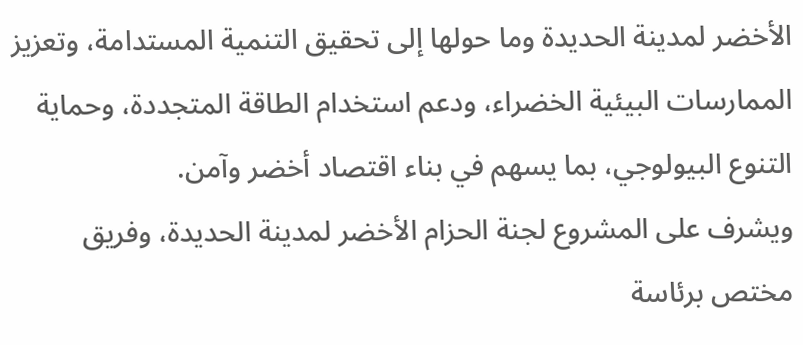الأخضر لمدينة الحديدة وما حولها إلى تحقيق التنمية المستدامة، وتعزيز الممارسات البيئية الخضراء، ودعم استخدام الطاقة المتجددة، وحماية التنوع البيولوجي، بما يسهم في بناء اقتصاد أخضر وآمن.
ويشرف على المشروع لجنة الحزام الأخضر لمدينة الحديدة، وفريق مختص برئاسة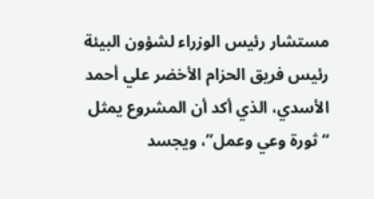مستشار رئيس الوزراء لشؤون البيئة رئيس فريق الحزام الأخضر علي أحمد الأسدي، الذي أكد أن المشروع يمثل “ثورة وعي وعمل”، ويجسد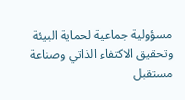مسؤولية جماعية لحماية البيئة وتحقيق الاكتفاء الذاتي وصناعة مستقبل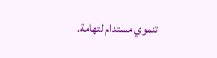تنموي مستدام لتهامة.